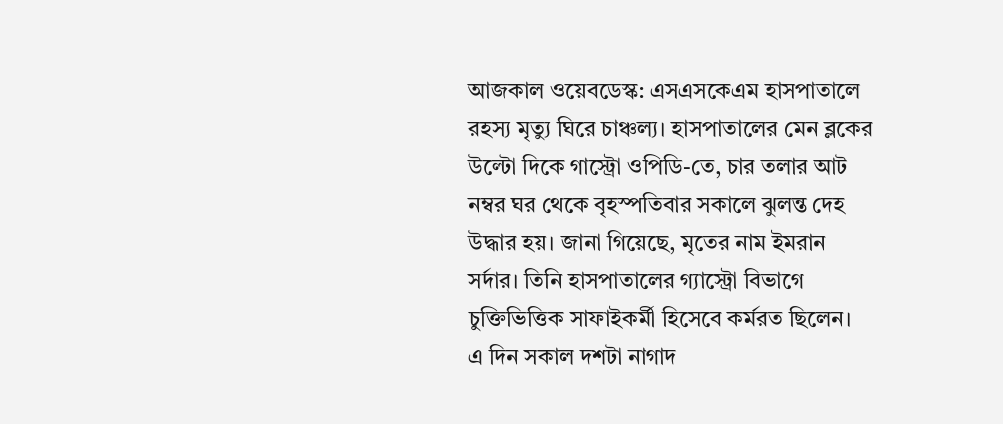আজকাল ওয়েবডেস্ক: এসএসকেএম হাসপাতালে রহস্য মৃত্যু ঘিরে চাঞ্চল্য। হাসপাতালের মেন ব্লকের উল্টো দিকে গাস্ট্রো ওপিডি-তে, চার তলার আট নম্বর ঘর থেকে বৃহস্পতিবার সকালে ঝুলন্ত দেহ উদ্ধার হয়। জানা গিয়েছে, মৃতের নাম ইমরান সর্দার। তিনি হাসপাতালের গ্যাস্ট্রো বিভাগে চুক্তিভিত্তিক সাফাইকর্মী হিসেবে কর্মরত ছিলেন।
এ দিন সকাল দশটা নাগাদ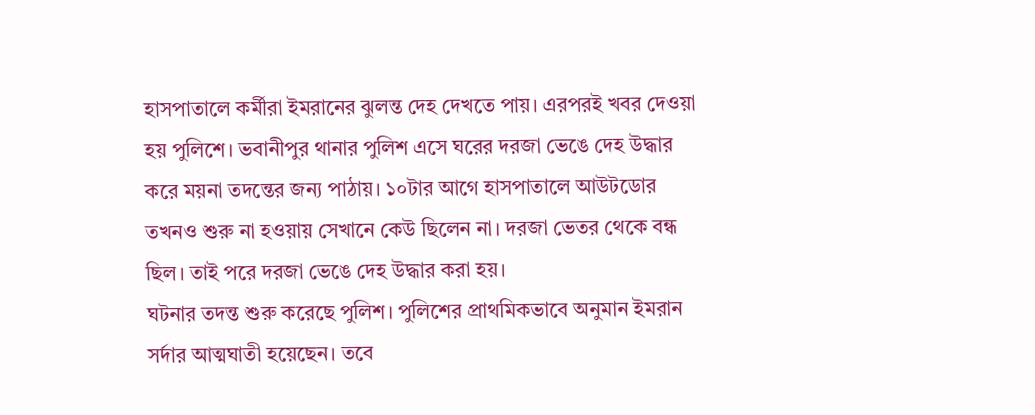হাসপাতালে কর্মীরা ইমরানের ঝুলন্ত দেহ দেখতে পায়। এরপরই খবর দেওয়া হয় পুলিশে। ভবানীপুর থানার পুলিশ এসে ঘরের দরজা ভেঙে দেহ উদ্ধার করে ময়না তদন্তের জন্য পাঠায়। ১০টার আগে হাসপাতালে আউটডোর তখনও শুরু না হওয়ায় সেখানে কেউ ছিলেন না। দরজা ভেতর থেকে বন্ধ ছিল। তাই পরে দরজা ভেঙে দেহ উদ্ধার করা হয়।
ঘটনার তদন্ত শুরু করেছে পুলিশ। পুলিশের প্রাথমিকভাবে অনুমান ইমরান সর্দার আত্মঘাতী হয়েছেন। তবে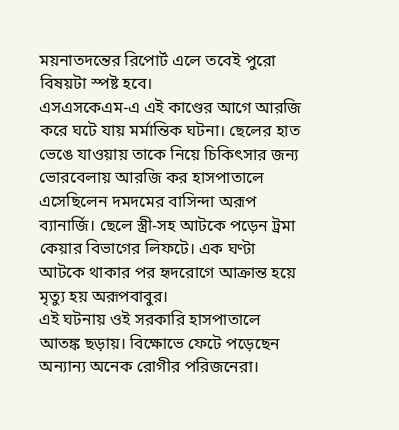ময়নাতদন্তের রিপোর্ট এলে তবেই পুরো বিষয়টা স্পষ্ট হবে।
এসএসকেএম-এ এই কাণ্ডের আগে আরজি করে ঘটে যায় মর্মান্তিক ঘটনা। ছেলের হাত ভেঙে যাওয়ায় তাকে নিয়ে চিকিৎসার জন্য ভোরবেলায় আরজি কর হাসপাতালে এসেছিলেন দমদমের বাসিন্দা অরূপ ব্যানার্জি। ছেলে স্ত্রী-সহ আটকে পড়েন ট্রমা কেয়ার বিভাগের লিফটে। এক ঘণ্টা আটকে থাকার পর হৃদরোগে আক্রান্ত হয়ে মৃত্যু হয় অরূপবাবুর।
এই ঘটনায় ওই সরকারি হাসপাতালে আতঙ্ক ছড়ায়। বিক্ষোভে ফেটে পড়েছেন অন্যান্য অনেক রোগীর পরিজনেরা।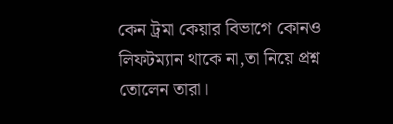কেন ট্রমা কেয়ার বিভাগে কোনও লিফটম্যান থাকে না,তা নিয়ে প্রশ্ন তোলেন তারা।